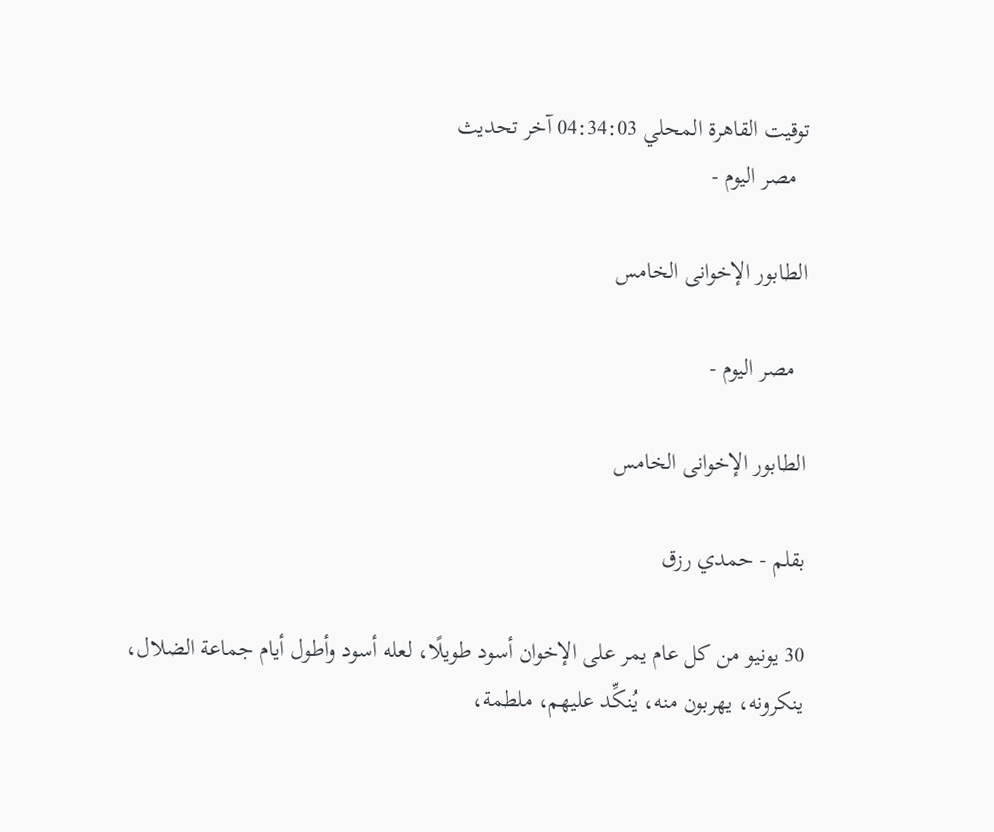توقيت القاهرة المحلي 04:34:03 آخر تحديث
  مصر اليوم -

الطابور الإخوانى الخامس

  مصر اليوم -

الطابور الإخوانى الخامس

بقلم - حمدي رزق

30 يونيو من كل عام يمر على الإخوان أسود طويلًا، لعله أسود وأطول أيام جماعة الضلال، ينكرونه، يهربون منه، يُنكِّد عليهم، ملطمة،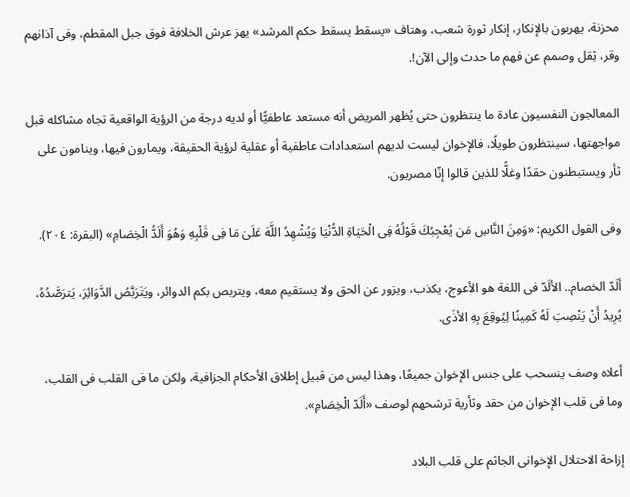محزنة، يهربون بالإنكار، إنكار ثورة شعب، وهتاف «يسقط يسقط حكم المرشد» يهز عرش الخلافة فوق جبل المقطم، وفى آذانهم وقر، ثِقل وصمم عن فهم ما حدث وإلى الآن!.

المعالجون النفسيون عادة ما ينتظرون حتى يُظهر المريض أنه مستعد عاطفيًّا أو لديه درجة من الرؤية الواقعية تجاه مشاكله قبل مواجهتها، سينتظرون طويلًا، فالإخوان ليست لديهم استعدادات عاطفية أو عقلية لرؤية الحقيقة، ويمارون فيها، وينامون على ثأر ويستبطنون حقدًا وغلًّا للذين قالوا إنّا مصريون.

وفى القول الكريم: «وَمِنَ النَّاسِ مَن يُعْجِبُكَ قَوْلُهُ فِى الْحَيَاةِ الدُّنْيَا وَيُشْهِدُ اللَّهَ عَلَىٰ مَا فِى قَلْبِهِ وَهُوَ أَلَدُّ الْخِصَامِ» (البقرة: ٢٠٤).

ألَدّ الخصام.. الألَدّ فى اللغة هو الأعوج، يكذب، ويزور عن الحق ولا يستقيم معه، ويتربص بكم الدوائر، ويَتَرَبَّصُ الدَّوَائِرَ، يَترَصَّدُهُ، يُرِيدُ أَنْ يَنْصِبَ لَهُ كَمِينًا لِيُوقِعَ بِهِ الأذَى.

أعلاه وصف ينسحب على جنس الإخوان جميعًا، وهذا ليس من قبيل إطلاق الأحكام الجزافية، ولكن ما فى القلب فى القلب، وما فى قلب الإخوان من حقد وثأرية ترشحهم لوصف «أَلَدّ الْخِصَامِ».

إزاحة الاحتلال الإخوانى الجاثم على قلب البلاد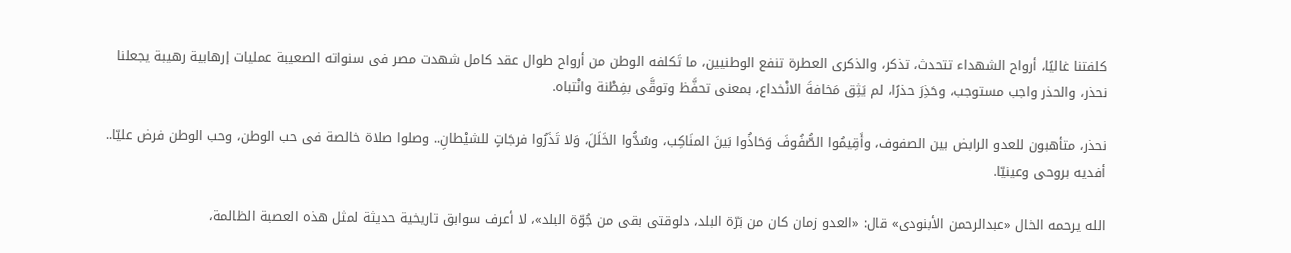كلفتنا غاليًا، أرواح الشهداء تتحدث، تذكر، والذكرى العطرة تنفع الوطنيين، ما تَكلفه الوطن من أرواح طوال عقد كامل شهدت مصر فى سنواته الصعيبة عمليات إرهابية رهيبة يجعلنا نحذر، والحذر واجب مستوجب، وحَذِرَ حذرًا، لم يَثِق مَخافةَ الانْخداع، بمعنى تحفَّظ وتوقَّى بفِطْنة وانْتباه.

نحذر، متأهبون للعدو الرابض بين الصفوف، وأَقِيمُوا الصُّفُوفَ وَحَاذُوا بَينَ المنَاكِب، وسُدُّوا الخَلَلَ، وَلا تَذَرُوا فرجَاتٍ للشيْطانِ.. وصلوا صلاة خالصة فى حب الوطن، وحب الوطن فرض عليّا.. أفديه بروحى وعينيّا.

الله يرحمه الخال «عبدالرحمن الأبنودى» قال: «العدو زمان كان من بَرّة البلد، دلوقتى بقى من جُوّة البلد»، لا أعرف سوابق تاريخية حديثة لمثل هذه العصبة الظالمة،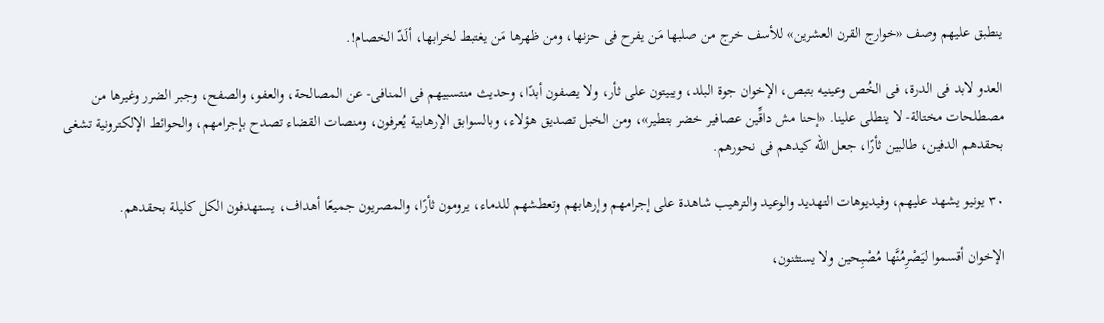ينطبق عليهم وصف «خوارج القرن العشرين» للأسف خرج من صلبها مَن يفرح فى حزنها، ومن ظهرها مَن يغتبط لخرابها، ألَدّ الخصام!.

العدو لابد فى الدرة، فى الخُص وعينيه بتبص، الإخوان جوة البلد، ويبيتون على ثأر، ولا يصفون أبدًا، وحديث منتسبيهم فى المنافى- عن المصالحة، والعفو، والصفح، وجبر الضرر وغيرها من مصطلحات مختالة- لا ينطلى علينا. «إحنا مش داقِّين عصافير خضر بتطير»، ومن الخبل تصديق هؤلاء، وبالسوابق الإرهابية يُعرفون، ومنصات القضاء تصدح بإجرامهم، والحوائط الإلكترونية تشغى بحقدهم الدفين، طالبين ثأرًا، جعل الله كيدهم فى نحورهم.

٣٠ يونيو يشهد عليهم، وفيديوهات التهديد والوعيد والترهيب شاهدة على إجرامهم وإرهابهم وتعطشهم للدماء، يرومون ثأرًا، والمصريون جميعًا أهداف، يستهدفون الكل كليلة بحقدهم.

الإخوان أقسموا ليَصْرِمُنَّها مُصْبِحين ولا يستثنون،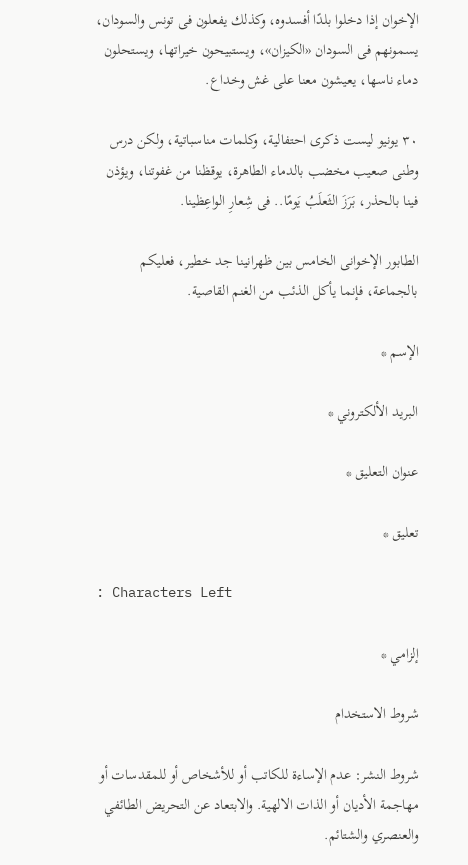الإخوان إذا دخلوا بلدًا أفسدوه، وكذلك يفعلون فى تونس والسودان، يسمونهم فى السودان «الكيزان»، ويستبيحون خيراتها، ويستحلون دماء ناسها، يعيشون معنا على غش وخداع.

٣٠ يونيو ليست ذكرى احتفالية، وكلمات مناسباتية، ولكن درس وطنى صعيب مخضب بالدماء الطاهرة، يوقظنا من غفوتنا، ويؤذن فينا بالحذر، بَرَزَ الثَعلَبُ يَومًا.. فى شِعارِ الواعِظينا.

الطابور الإخوانى الخامس بين ظهرانينا جد خطير، فعليكم بالجماعة، فإنما يأكل الذئب من الغنم القاصية.

الإسم *

البريد الألكتروني *

عنوان التعليق *

تعليق *

: Characters Left

إلزامي *

شروط الاستخدام

شروط النشر: عدم الإساءة للكاتب أو للأشخاص أو للمقدسات أو مهاجمة الأديان أو الذات الالهية. والابتعاد عن التحريض الطائفي والعنصري والشتائم.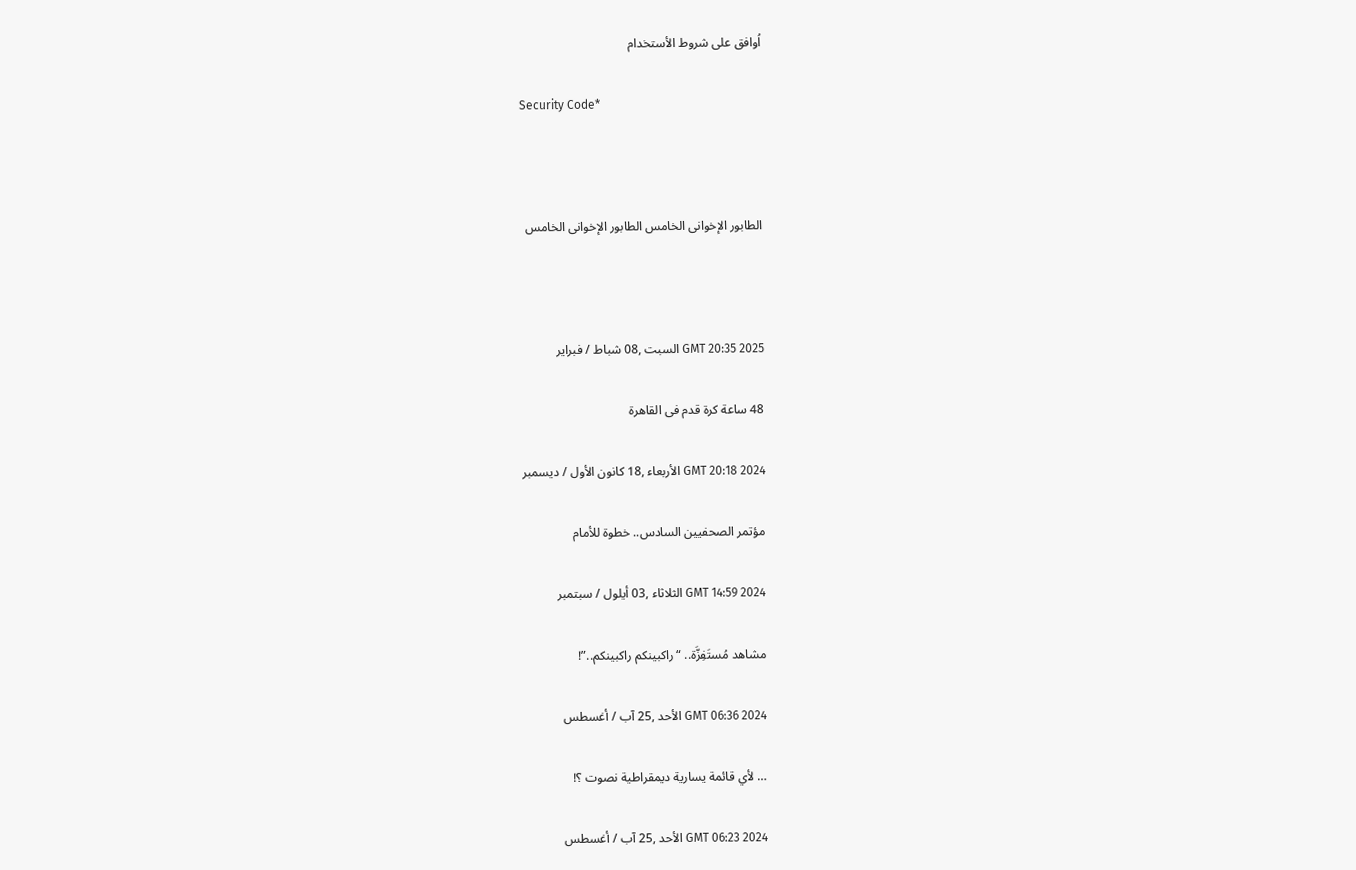اُوافق على شروط الأستخدام

Security Code*



الطابور الإخوانى الخامس الطابور الإخوانى الخامس



GMT 20:35 2025 السبت ,08 شباط / فبراير

48 ساعة كرة قدم فى القاهرة

GMT 20:18 2024 الأربعاء ,18 كانون الأول / ديسمبر

مؤتمر الصحفيين السادس.. خطوة للأمام

GMT 14:59 2024 الثلاثاء ,03 أيلول / سبتمبر

مشاهد مُستَفِزَّة.. “راكبينكم راكبينكم..”!

GMT 06:36 2024 الأحد ,25 آب / أغسطس

… لأي قائمة يسارية ديمقراطية نصوت ؟!

GMT 06:23 2024 الأحد ,25 آب / أغسطس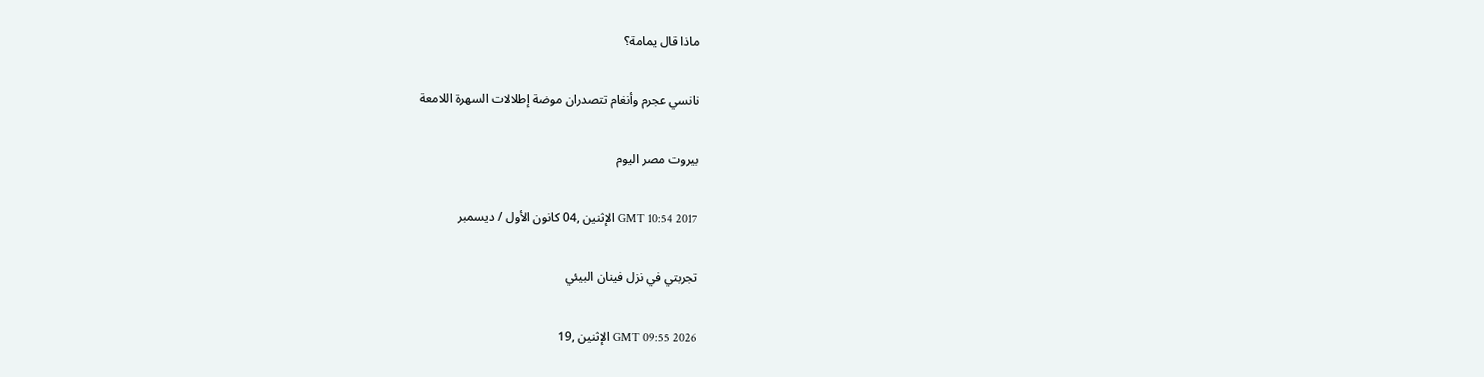ماذا قال يمامة؟

نانسي عجرم وأنغام تتصدران موضة إطلالات السهرة اللامعة

بيروت مصر اليوم

GMT 10:54 2017 الإثنين ,04 كانون الأول / ديسمبر

تجربتي في نزل فينان البيئي

GMT 09:55 2026 الإثنين ,19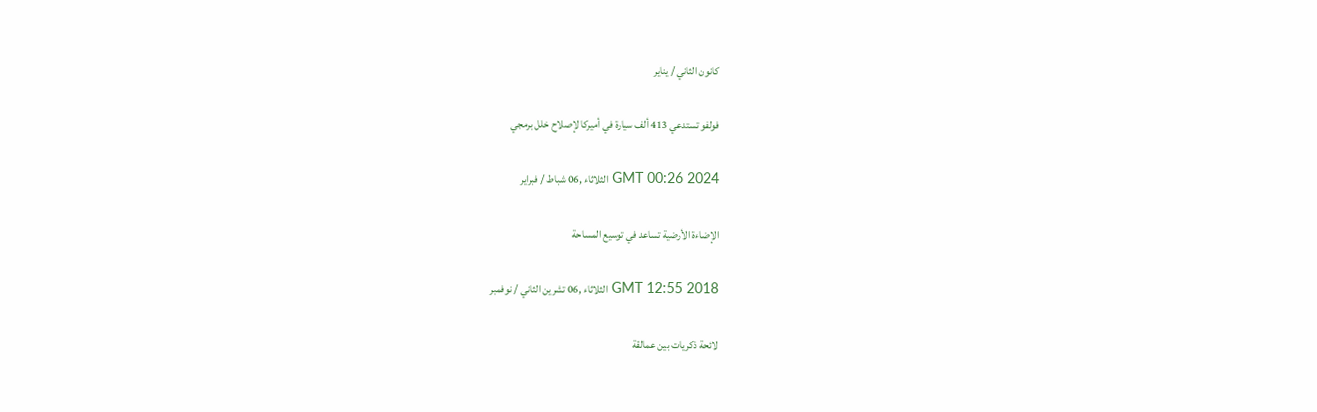كانون الثاني / يناير

فولفو تستدعي 413 ألف سيارة في أميركا لإصلاح خلل برمجي

GMT 00:26 2024 الثلاثاء ,06 شباط / فبراير

الإضاءة الأرضية تساعد في توسيع المساحة

GMT 12:55 2018 الثلاثاء ,06 تشرين الثاني / نوفمبر

لائحة ذكريات بين عمالقة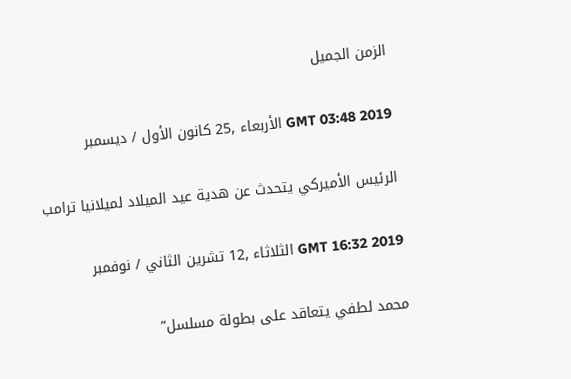الزمن الجميل

GMT 03:48 2019 الأربعاء ,25 كانون الأول / ديسمبر

الرئيس الأميركي يتحدث عن هدية عيد الميلاد لميلانيا ترامب

GMT 16:32 2019 الثلاثاء ,12 تشرين الثاني / نوفمبر

محمد لطفي يتعاقد على بطولة مسلسل”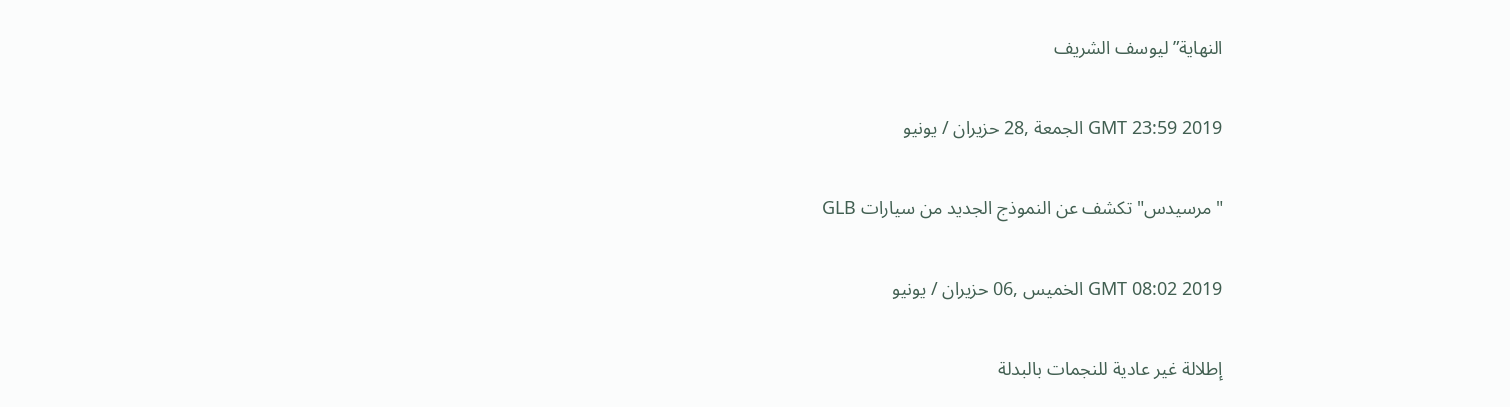النهاية” ليوسف الشريف

GMT 23:59 2019 الجمعة ,28 حزيران / يونيو

"مرسيدس" تكشف عن النموذج الجديد من سيارات GLB

GMT 08:02 2019 الخميس ,06 حزيران / يونيو

إطلالة غير عادية للنجمات بالبدلة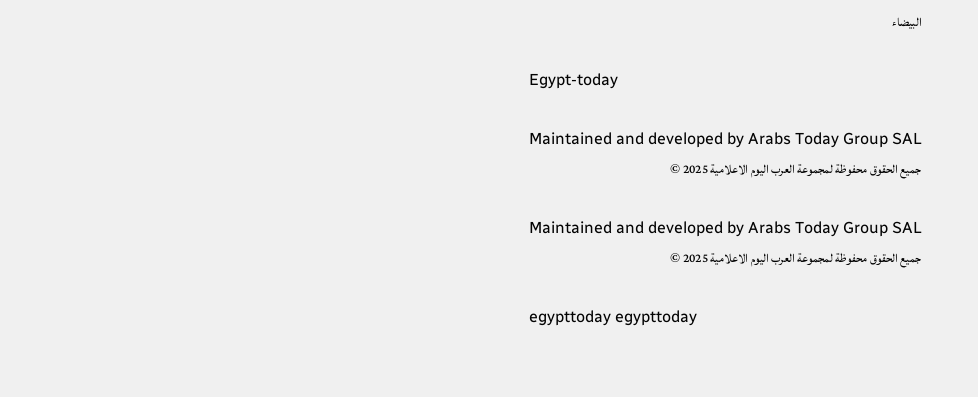البيضاء

Egypt-today

Maintained and developed by Arabs Today Group SAL
جميع الحقوق محفوظة لمجموعة العرب اليوم الاعلامية 2025 ©

Maintained and developed by Arabs Today Group SAL
جميع الحقوق محفوظة لمجموعة العرب اليوم الاعلامية 2025 ©

egypttoday egypttoday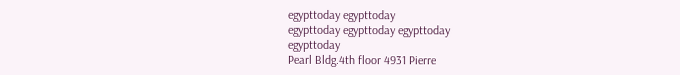egypttoday egypttoday
egypttoday egypttoday egypttoday
egypttoday
Pearl Bldg.4th floor 4931 Pierre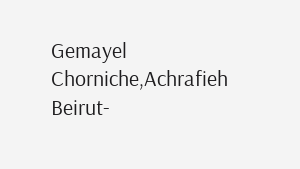Gemayel Chorniche,Achrafieh Beirut-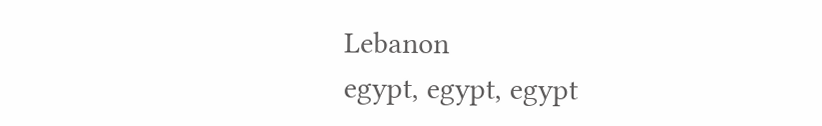Lebanon
egypt, egypt, egypt